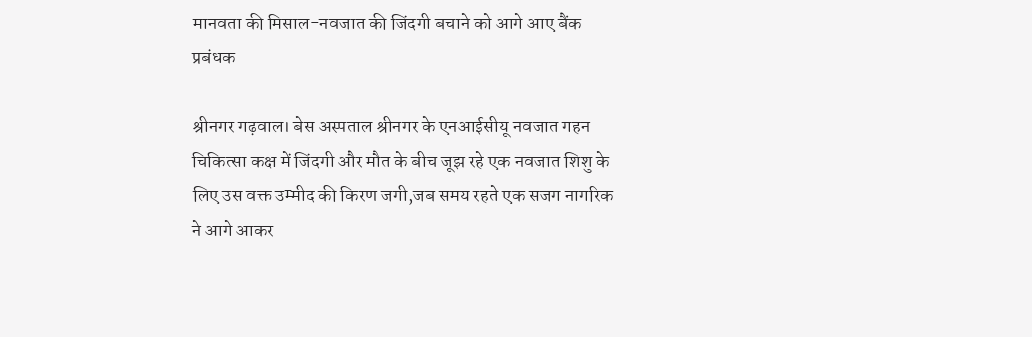मानवता की मिसाल-नवजात की जिंदगी बचाने को आगे आए बैंक प्रबंधक

श्रीनगर गढ़वाल। बेस अस्पताल श्रीनगर के एनआईसीयू नवजात गहन चिकित्सा कक्ष में जिंदगी और मौत के बीच जूझ रहे एक नवजात शिशु के लिए उस वक्त उम्मीद की किरण जगी,जब समय रहते एक सजग नागरिक ने आगे आकर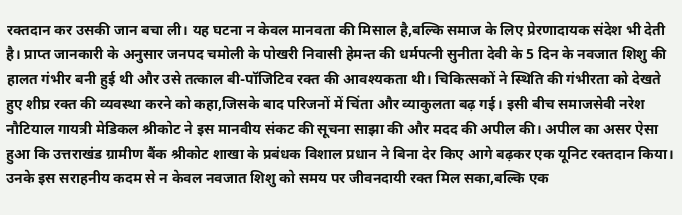रक्तदान कर उसकी जान बचा ली। यह घटना न केवल मानवता की मिसाल है,बल्कि समाज के लिए प्रेरणादायक संदेश भी देती है। प्राप्त जानकारी के अनुसार जनपद चमोली के पोखरी निवासी हेमन्त की धर्मपत्नी सुनीता देवी के 5 दिन के नवजात शिशु की हालत गंभीर बनी हुई थी और उसे तत्काल बी-पॉजिटिव रक्त की आवश्यकता थी। चिकित्सकों ने स्थिति की गंभीरता को देखते हुए शीघ्र रक्त की व्यवस्था करने को कहा,जिसके बाद परिजनों में चिंता और व्याकुलता बढ़ गई। इसी बीच समाजसेवी नरेश नौटियाल गायत्री मेडिकल श्रीकोट ने इस मानवीय संकट की सूचना साझा की और मदद की अपील की। अपील का असर ऐसा हुआ कि उत्तराखंड ग्रामीण बैंक श्रीकोट शाखा के प्रबंधक विशाल प्रधान ने बिना देर किए आगे बढ़कर एक यूनिट रक्तदान किया। उनके इस सराहनीय कदम से न केवल नवजात शिशु को समय पर जीवनदायी रक्त मिल सका,बल्कि एक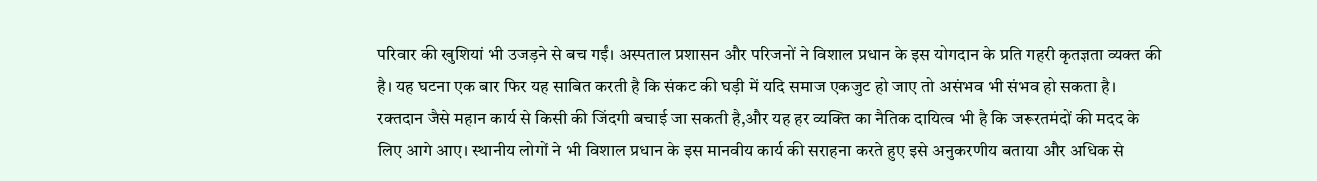परिवार की खुशियां भी उजड़ने से बच गईं। अस्पताल प्रशासन और परिजनों ने विशाल प्रधान के इस योगदान के प्रति गहरी कृतज्ञता व्यक्त की है। यह घटना एक बार फिर यह साबित करती है कि संकट की घड़ी में यदि समाज एकजुट हो जाए तो असंभव भी संभव हो सकता है। रक्तदान जैसे महान कार्य से किसी की जिंदगी बचाई जा सकती है,और यह हर व्यक्ति का नैतिक दायित्व भी है कि जरूरतमंदों की मदद के लिए आगे आए। स्थानीय लोगों ने भी विशाल प्रधान के इस मानवीय कार्य की सराहना करते हुए इसे अनुकरणीय बताया और अधिक से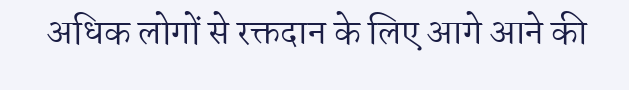अधिक लोगों से रक्तदान के लिए आगे आने की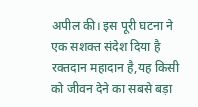अपील की। इस पूरी घटना ने एक सशक्त संदेश दिया है रक्तदान महादान है,यह किसी को जीवन देने का सबसे बड़ा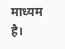माध्यम है।